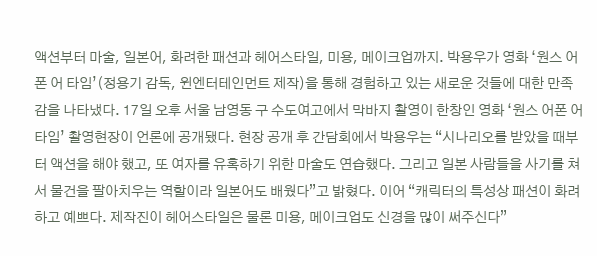액션부터 마술, 일본어, 화려한 패션과 헤어스타일, 미용, 메이크업까지. 박용우가 영화 ‘원스 어폰 어 타임’(정용기 감독, 윈엔터테인먼트 제작)을 통해 경험하고 있는 새로운 것들에 대한 만족감을 나타냈다. 17일 오후 서울 남영동 구 수도여고에서 막바지 촬영이 한창인 영화 ‘원스 어폰 어 타임’ 촬영현장이 언론에 공개됐다. 현장 공개 후 간담회에서 박용우는 “시나리오를 받았을 때부터 액션을 해야 했고, 또 여자를 유혹하기 위한 마술도 연습했다. 그리고 일본 사람들을 사기를 쳐서 물건을 팔아치우는 역할이라 일본어도 배웠다”고 밝혔다. 이어 “캐릭터의 특성상 패션이 화려하고 예쁘다. 제작진이 헤어스타일은 물론 미용, 메이크업도 신경을 많이 써주신다”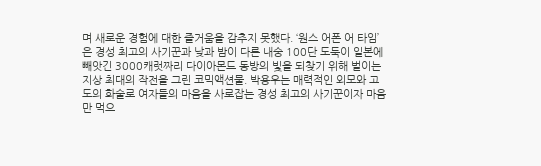며 새로운 경험에 대한 즐거움을 감추지 못했다. ‘원스 어폰 어 타임’은 경성 최고의 사기꾼과 낮과 밤이 다른 내숭 100단 도둑이 일본에 빼앗긴 3000캐럿짜리 다이아몬드 동방의 빛을 되찾기 위해 벌이는 지상 최대의 작전을 그린 코믹액션물. 박용우는 매력적인 외모와 고도의 화술로 여자들의 마음을 사로잡는 경성 최고의 사기꾼이자 마음만 먹으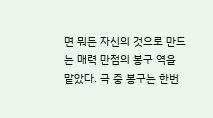면 뭐든 자신의 것으로 만드는 매력 만점의 봉구 역을 맡았다. 극 중 봉구는 한번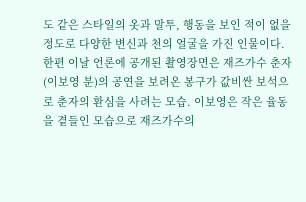도 같은 스타일의 옷과 말투, 행동을 보인 적이 없을 정도로 다양한 변신과 천의 얼굴을 가진 인물이다. 한편 이날 언론에 공개된 촬영장면은 재즈가수 춘자(이보영 분)의 공연을 보려온 봉구가 값비싼 보석으로 춘자의 환심을 사려는 모습. 이보영은 작은 율동을 곁들인 모습으로 재즈가수의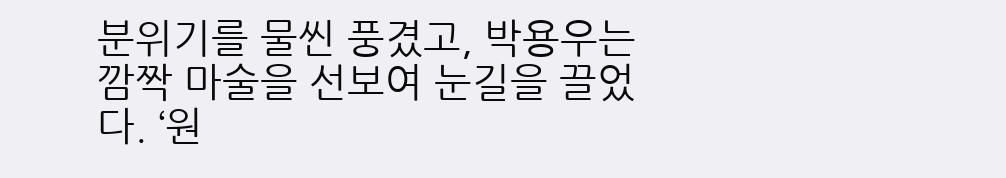분위기를 물씬 풍겼고, 박용우는 깜짝 마술을 선보여 눈길을 끌었다. ‘원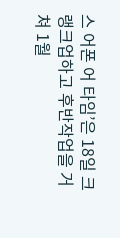스 어폰 어 타임’은 18일 크랭크업하고 후반작업을 거쳐 1월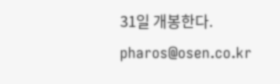31일 개봉한다. pharos@osen.co.kr